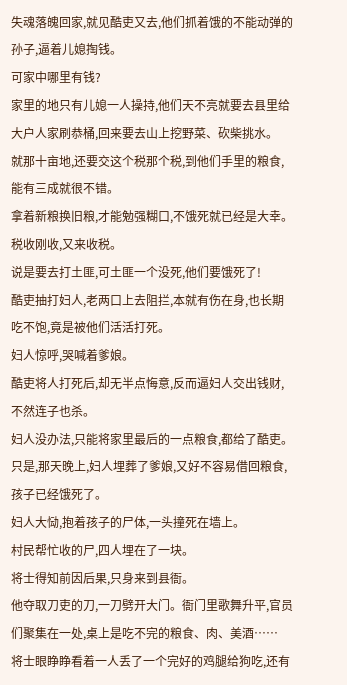失魂落魄回家,就见酷吏又去,他们抓着饿的不能动弹的孙子,逼着儿媳掏钱。
可家中哪里有钱?
家里的地只有儿媳一人操持,他们天不亮就要去县里给大户人家刷恭桶,回来要去山上挖野菜、砍柴挑水。
就那十亩地,还要交这个税那个税,到他们手里的粮食,能有三成就很不错。
拿着新粮换旧粮,才能勉强糊口,不饿死就已经是大幸。
税收刚收,又来收税。
说是要去打土匪,可土匪一个没死,他们要饿死了!
酷吏抽打妇人,老两口上去阻拦,本就有伤在身,也长期吃不饱,竟是被他们活活打死。
妇人惊呼,哭喊着爹娘。
酷吏将人打死后,却无半点悔意,反而逼妇人交出钱财,不然连子也杀。
妇人没办法,只能将家里最后的一点粮食,都给了酷吏。
只是,那天晚上,妇人埋葬了爹娘,又好不容易借回粮食,孩子已经饿死了。
妇人大恸,抱着孩子的尸体,一头撞死在墙上。
村民帮忙收的尸,四人埋在了一块。
将士得知前因后果,只身来到县衙。
他夺取刀吏的刀,一刀劈开大门。衙门里歌舞升平,官员们聚集在一处,桌上是吃不完的粮食、肉、美酒……
将士眼睁睁看着一人丢了一个完好的鸡腿给狗吃,还有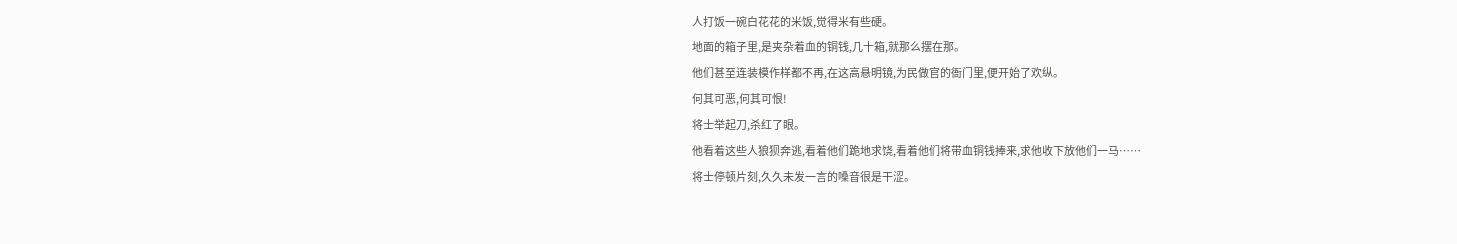人打饭一碗白花花的米饭,觉得米有些硬。
地面的箱子里,是夹杂着血的铜钱,几十箱,就那么摆在那。
他们甚至连装模作样都不再,在这高悬明镜,为民做官的衙门里,便开始了欢纵。
何其可恶,何其可恨!
将士举起刀,杀红了眼。
他看着这些人狼狈奔逃,看着他们跪地求饶,看着他们将带血铜钱捧来,求他收下放他们一马……
将士停顿片刻,久久未发一言的嗓音很是干涩。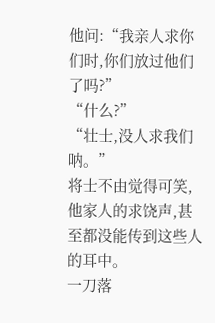他问:“我亲人求你们时,你们放过他们了吗?”
“什么?”
“壮士,没人求我们呐。”
将士不由觉得可笑,他家人的求饶声,甚至都没能传到这些人的耳中。
一刀落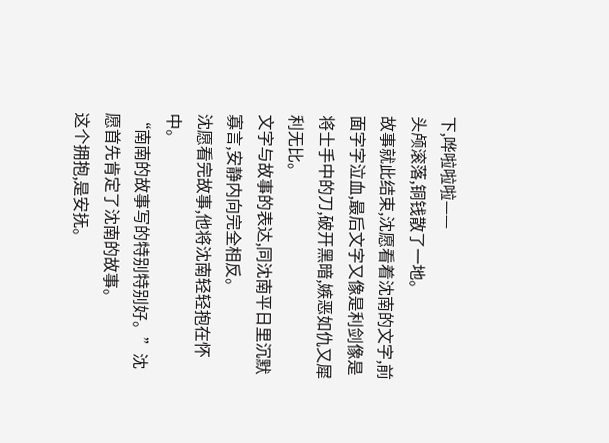下,哗啦啦啦——
头颅滚落,铜钱散了一地。
故事就此结束,沈愿看着沈南的文字,前面字字泣血,最后文字又像是利剑像是将士手中的刀,破开黑暗,嫉恶如仇又犀利无比。
文字与故事的表达,同沈南平日里沉默寡言,安静内向完全相反。
沈愿看完故事,他将沈南轻轻抱在怀中。
“南南的故事写的特别特别好。”沈愿首先肯定了沈南的故事。
这个拥抱,是安抚。